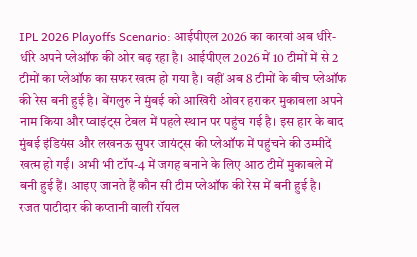IPL 2026 Playoffs Scenario: आईपीएल 2026 का कारवां अब धीरे-धीरे अपने प्लेऑफ की ओर बढ़ रहा है। आईपीएल 2026 में 10 टीमों में से 2 टीमों का प्लेऑफ का सफर खत्म हो गया है। वहीं अब 8 टीमों के बीच प्लेऑफ की रेस बनी हुई है। बेंगलुरु ने मुंबई को आखिरी ओवर हराकर मुकाबला अपने नाम किया और प्वाइंट्स टेबल में पहले स्थान पर पहुंच गई है। इस हार के बाद मुंबई इंडियंस और लखनऊ सुपर जायंट्स की प्लेऑफ में पहुंचने की उम्मीदें खत्म हो गईं। अभी भी टॉप-4 में जगह बनाने के लिए आठ टीमें मुकाबले में बनी हुई हैं। आइए जानते हैं कौन सी टीम प्लेऑफ की रेस में बनी हुई है।
रजत पाटीदार की कप्तानी वाली रॉयल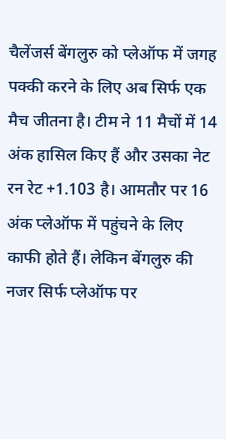चैलेंजर्स बेंगलुरु को प्लेऑफ में जगह पक्की करने के लिए अब सिर्फ एक मैच जीतना है। टीम ने 11 मैचों में 14 अंक हासिल किए हैं और उसका नेट रन रेट +1.103 है। आमतौर पर 16 अंक प्लेऑफ में पहुंचने के लिए काफी होते हैं। लेकिन बेंगलुरु की नजर सिर्फ प्लेऑफ पर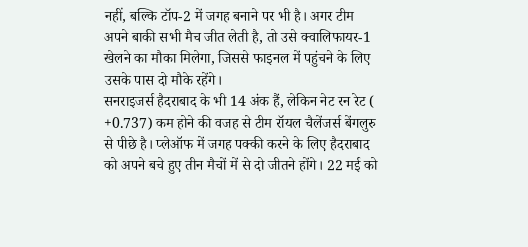नहीं, बल्कि टॉप-2 में जगह बनाने पर भी है। अगर टीम अपने बाकी सभी मैच जीत लेती है, तो उसे क्वालिफायर-1 खेलने का मौका मिलेगा, जिससे फाइनल में पहुंचने के लिए उसके पास दो मौके रहेंगे।
सनराइजर्स हैदराबाद के भी 14 अंक हैं, लेकिन नेट रन रेट ( +0.737) कम होने की वजह से टीम रॉयल चैलेंजर्स बेंगलुरु से पीछे है। प्लेऑफ में जगह पक्की करने के लिए हैदराबाद को अपने बचे हुए तीन मैचों में से दो जीतने होंगे। 22 मई को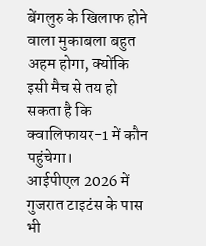बेंगलुरु के खिलाफ होने वाला मुकाबला बहुत अहम होगा, क्योंकि इसी मैच से तय हो सकता है कि क्वालिफायर-1 में कौन पहुंचेगा।
आईपीएल 2026 में गुजरात टाइटंस के पास भी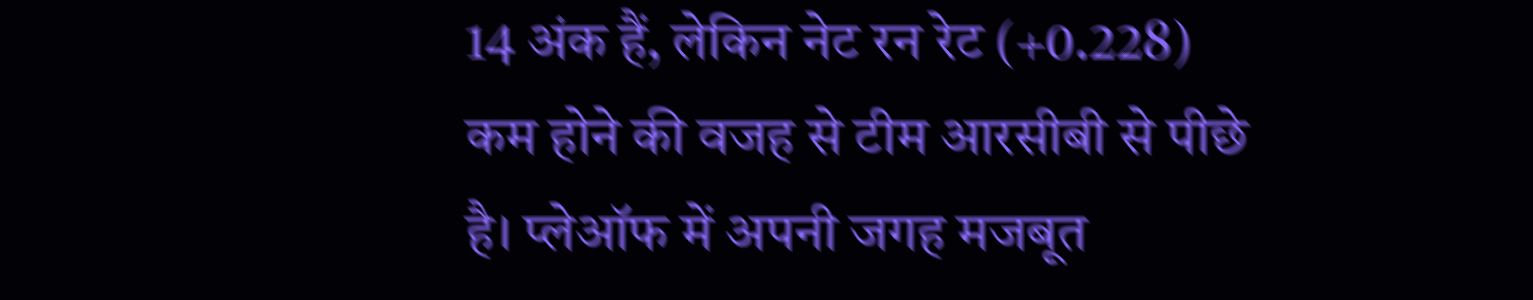14 अंक हैं, लेकिन नेट रन रेट (+0.228) कम होने की वजह से टीम आरसीबी से पीछे है। प्लेऑफ में अपनी जगह मजबूत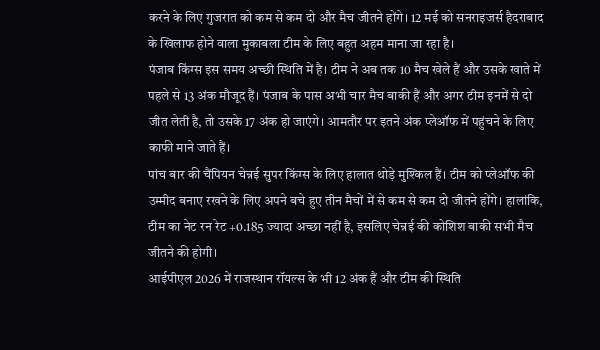करने के लिए गुजरात को कम से कम दो और मैच जीतने होंगे। 12 मई को सनराइजर्स हैदराबाद के खिलाफ होने वाला मुकाबला टीम के लिए बहुत अहम माना जा रहा है।
पंजाब किंग्स इस समय अच्छी स्थिति में है। टीम ने अब तक 10 मैच खेले हैं और उसके खाते में पहले से 13 अंक मौजूद हैं। पंजाब के पास अभी चार मैच बाकी हैं और अगर टीम इनमें से दो जीत लेती है, तो उसके 17 अंक हो जाएंगे। आमतौर पर इतने अंक प्लेऑफ में पहुंचने के लिए काफी माने जाते हैं।
पांच बार की चैंपियन चेन्नई सुपर किंग्स के लिए हालात थोड़े मुश्किल हैं। टीम को प्लेऑफ की उम्मीद बनाए रखने के लिए अपने बचे हुए तीन मैचों में से कम से कम दो जीतने होंगे। हालांकि, टीम का नेट रन रेट +0.185 ज्यादा अच्छा नहीं है, इसलिए चेन्नई की कोशिश बाकी सभी मैच जीतने की होगी।
आईपीएल 2026 में राजस्थान रॉयल्स के भी 12 अंक हैं और टीम की स्थिति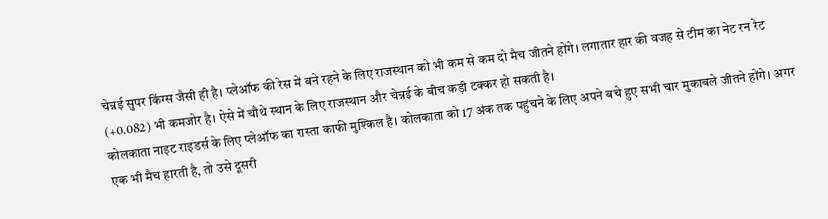चेन्नई सुपर किंग्स जैसी ही है। प्लेऑफ की रेस में बने रहने के लिए राजस्थान को भी कम से कम दो मैच जीतने होंगे। लगातार हार की वजह से टीम का नेट रन रेट (+0.082) भी कमजोर है। ऐसे में चौथे स्थान के लिए राजस्थान और चेन्नई के बीच कड़ी टक्कर हो सकती है।
कोलकाता नाइट राइडर्स के लिए प्लेऑफ का रास्ता काफी मुश्किल है। कोलकाता को 17 अंक तक पहुंचने के लिए अपने बचे हुए सभी चार मुकाबले जीतने होंगे। अगर एक भी मैच हारती है, तो उसे दूसरी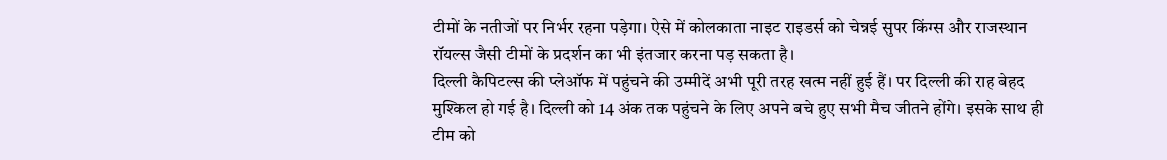टीमों के नतीजों पर निर्भर रहना पड़ेगा। ऐसे में कोलकाता नाइट राइडर्स को चेन्नई सुपर किंग्स और राजस्थान रॉयल्स जैसी टीमों के प्रदर्शन का भी इंतजार करना पड़ सकता है।
दिल्ली कैपिटल्स की प्लेऑफ में पहुंचने की उम्मीदें अभी पूरी तरह खत्म नहीं हुई हैं। पर दिल्ली की राह बेहद मुश्किल हो गई है। दिल्ली को 14 अंक तक पहुंचने के लिए अपने बचे हुए सभी मैच जीतने होंगे। इसके साथ ही टीम को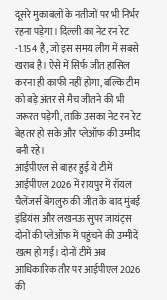दूसरे मुकाबलों के नतीजों पर भी निर्भर रहना पड़ेगा। दिल्ली का नेट रन रेट -1.154 है, जो इस समय लीग में सबसे खराब है। ऐसे में सिर्फ जीत हासिल करना ही काफी नहीं होगा, बल्कि टीम को बड़े अंतर से मैच जीतने की भी जरूरत पड़ेगी, ताकि उसका नेट रन रेट बेहतर हो सके और प्लेऑफ की उम्मीद बनी रहे।
आईपीएल से बाहर हुई ये टीमें
आईपीएल 2026 में रायपुर में रॉयल चैलेंजर्स बेंगलुरु की जीत के बाद मुंबई इंडियंस और लखनऊ सुपर जायंट्स दोनों की प्लेऑफ में पहुंचने की उम्मीदें खत्म हो गईं। दोनों टीमें अब आधिकारिक तौर पर आईपीएल 2026 की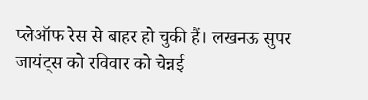प्लेऑफ रेस से बाहर हो चुकी हैं। लखनऊ सुपर जायंट्स को रविवार को चेन्नई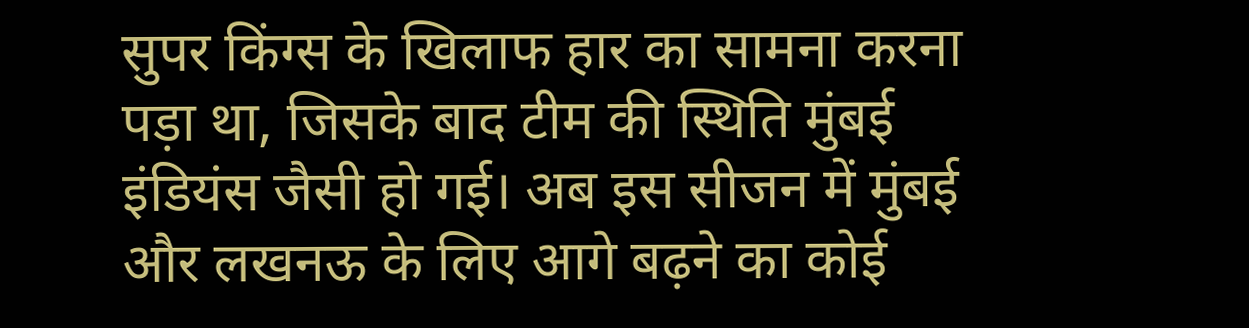सुपर किंग्स के खिलाफ हार का सामना करना पड़ा था, जिसके बाद टीम की स्थिति मुंबई इंडियंस जैसी हो गई। अब इस सीजन में मुंबई और लखनऊ के लिए आगे बढ़ने का कोई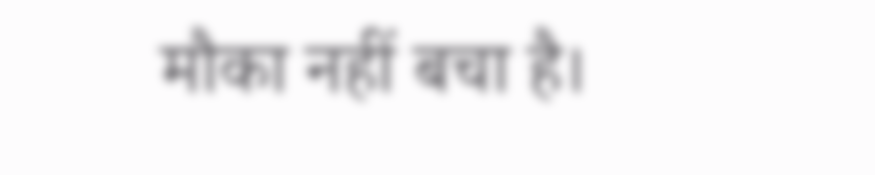मौका नहीं बचा है।